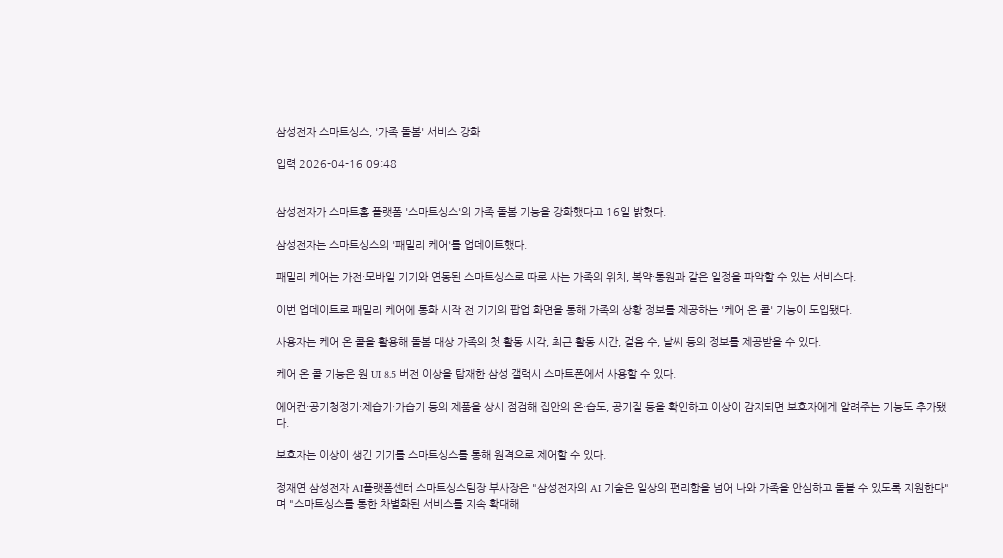삼성전자 스마트싱스, '가족 돌봄' 서비스 강화

입력 2026-04-16 09:48


삼성전자가 스마트홈 플랫폼 '스마트싱스'의 가족 돌봄 기능을 강화했다고 16일 밝혔다.

삼성전자는 스마트싱스의 '패밀리 케어'를 업데이트했다.

패밀리 케어는 가전·모바일 기기와 연동된 스마트싱스로 따로 사는 가족의 위치, 복약·통원과 같은 일정을 파악할 수 있는 서비스다.

이번 업데이트로 패밀리 케어에 통화 시작 전 기기의 팝업 화면을 통해 가족의 상황 정보를 제공하는 '케어 온 콜' 기능이 도입됐다.

사용자는 케어 온 콜을 활용해 돌봄 대상 가족의 첫 활동 시각, 최근 활동 시간, 걸음 수, 날씨 등의 정보를 제공받을 수 있다.

케어 온 콜 기능은 원 UI 8.5 버전 이상을 탑재한 삼성 갤럭시 스마트폰에서 사용할 수 있다.

에어컨·공기청정기·제습기·가습기 등의 제품을 상시 점검해 집안의 온·습도, 공기질 등을 확인하고 이상이 감지되면 보호자에게 알려주는 기능도 추가됐다.

보호자는 이상이 생긴 기기를 스마트싱스를 통해 원격으로 제어할 수 있다.

정재연 삼성전자 AI플랫폼센터 스마트싱스팀장 부사장은 "삼성전자의 AI 기술은 일상의 편리함을 넘어 나와 가족을 안심하고 돌볼 수 있도록 지원한다"며 "스마트싱스를 통한 차별화된 서비스를 지속 확대해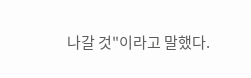나갈 것"이라고 말했다.